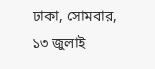ঢাকা, সোমবার, ১৩ জুলাই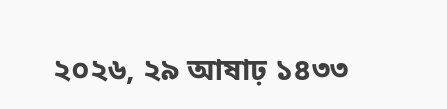২০২৬, ২৯ আষাঢ় ১৪৩৩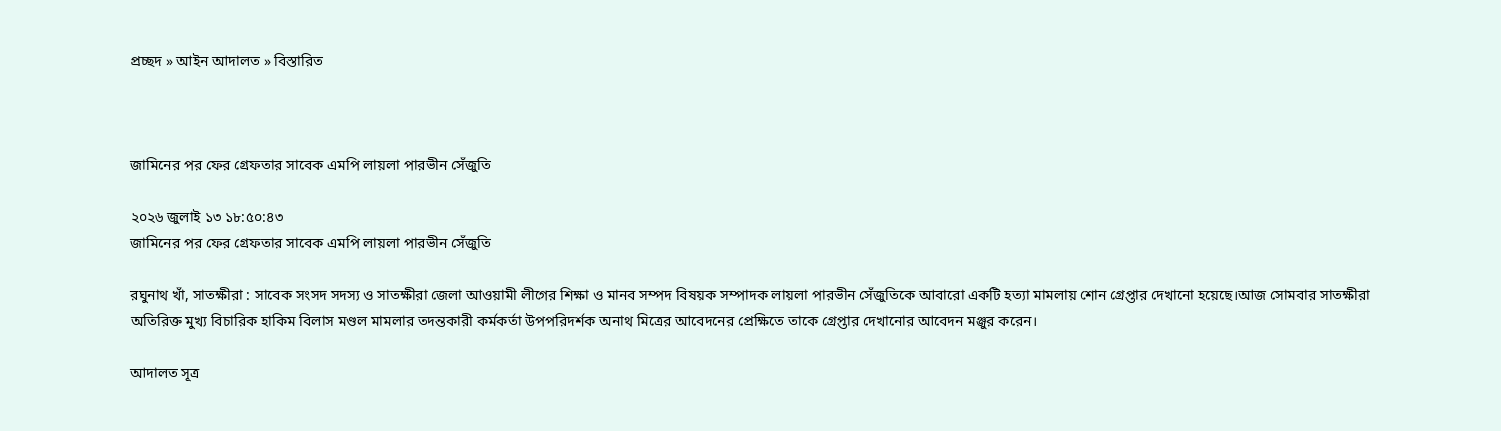প্রচ্ছদ » আইন আদালত » বিস্তারিত



জামিনের পর ফের গ্রেফতার সাবেক এমপি লায়লা পারভীন সেঁজুতি

২০২৬ জুলাই ১৩ ১৮:৫০:৪৩
জামিনের পর ফের গ্রেফতার সাবেক এমপি লায়লা পারভীন সেঁজুতি

রঘুনাথ খাঁ, সাতক্ষীরা : সাবেক সংসদ সদস্য ও সাতক্ষীরা জেলা আওয়ামী লীগের শিক্ষা ও মানব সম্পদ বিষয়ক সম্পাদক লায়লা পারভীন সেঁজুতিকে আবারো একটি হত্যা মামলায় শোন গ্রেপ্তার দেখানো হয়েছে।আজ সোমবার সাতক্ষীরা অতিরিক্ত মুখ্য বিচারিক হাকিম বিলাস মণ্ডল মামলার তদন্তকারী কর্মকর্তা উপপরিদর্শক অনাথ মিত্রের আবেদনের প্রেক্ষিতে তাকে গ্রেপ্তার দেখানোর আবেদন মঞ্জুর করেন।

আদালত সূত্র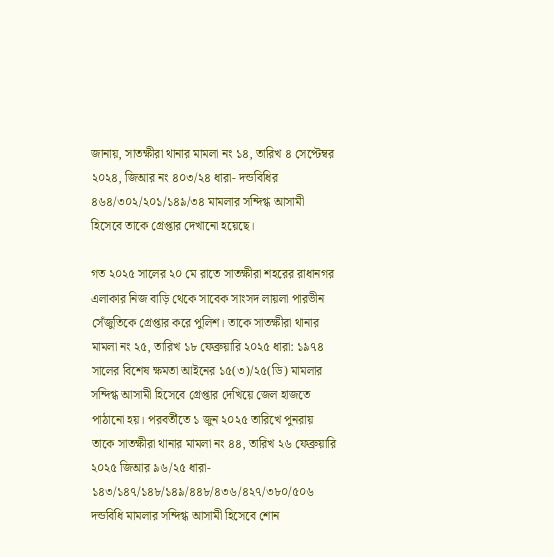জানায়, সাতক্ষীরা থানার মামলা নং ১৪, তারিখ ৪ সেপ্টেম্বর ২০২৪, জিআর নং ৪০৩/২৪ ধারা- দন্ডবিধির ৪৬৪/৩০২/২০১/১৪৯/৩৪ মামলার সন্দিগ্ধ আসামী হিসেবে তাকে গ্রেপ্তার দেখানো হয়েছে।

গত ২০২৫ সালের ২০ মে রাতে সাতক্ষীরা শহরের রাধানগর এলাকার নিজ বাড়ি থেকে সাবেক সাংসদ লায়লা পারভীন সেঁজুতিকে গ্রেপ্তার করে পুলিশ। তাকে সাতক্ষীরা থানার মামলা নং ২৫, তারিখ ১৮ ফেব্রুয়ারি ২০২৫ ধারা: ১৯৭৪ সালের বিশেষ ক্ষমতা আইনের ১৫(৩)/২৫(ডি) মামলার সন্দিগ্ধ আসামী হিসেবে গ্রেপ্তার দেখিয়ে জেল হাজতে পাঠানো হয়। পরবর্তীতে ১ জুন ২০২৫ তারিখে পুনরায় তাকে সাতক্ষীরা থানার মামলা নং ৪৪, তারিখ ২৬ ফেব্রুয়ারি ২০২৫ জিআর ৯৬/২৫ ধারা- ১৪৩/১৪৭/১৪৮/১৪৯/৪৪৮/৪৩৬/৪২৭/৩৮০/৫০৬ দন্ডবিধি মামলার সন্দিগ্ধ আসামী হিসেবে শোন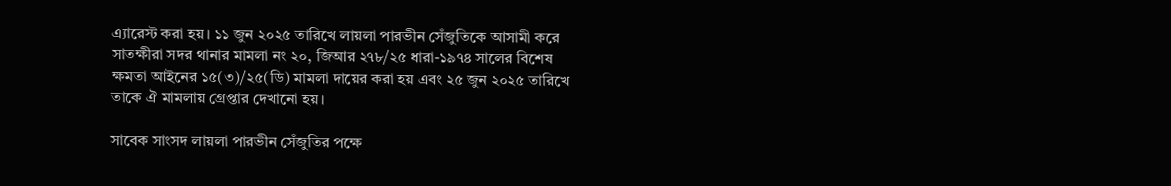এ্যারেস্ট করা হয়। ১১ জুন ২০২৫ তারিখে লায়লা পারভীন সেঁজুতিকে আসামী করে সাতক্ষীরা সদর থানার মামলা নং ২০, জিআর ২৭৮/২৫ ধারা-১৯৭৪ সালের বিশেষ ক্ষমতা আইনের ১৫(৩)/২৫(ডি) মামলা দায়ের করা হয় এবং ২৫ জুন ২০২৫ তারিখে তাকে ঐ মামলায় গ্রেপ্তার দেখানো হয়।

সাবেক সাংসদ লায়লা পারভীন সেঁজুতির পক্ষে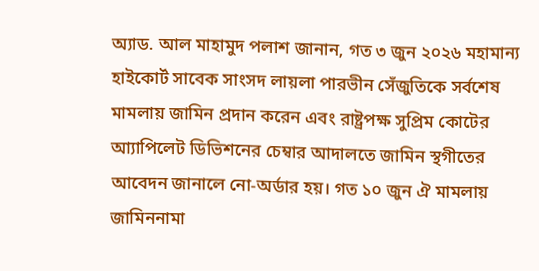অ্যাড. আল মাহামুদ পলাশ জানান, গত ৩ জুন ২০২৬ মহামান্য হাইকোর্ট সাবেক সাংসদ লায়লা পারভীন সেঁজুতিকে সর্বশেষ মামলায় জামিন প্রদান করেন এবং রাষ্ট্রপক্ষ সুপ্রিম কোটের আ্যাপিলেট ডিভিশনের চেম্বার আদালতে জামিন স্থগীতের আবেদন জানালে নো-অর্ডার হয়। গত ১০ জুন ঐ মামলায় জামিননামা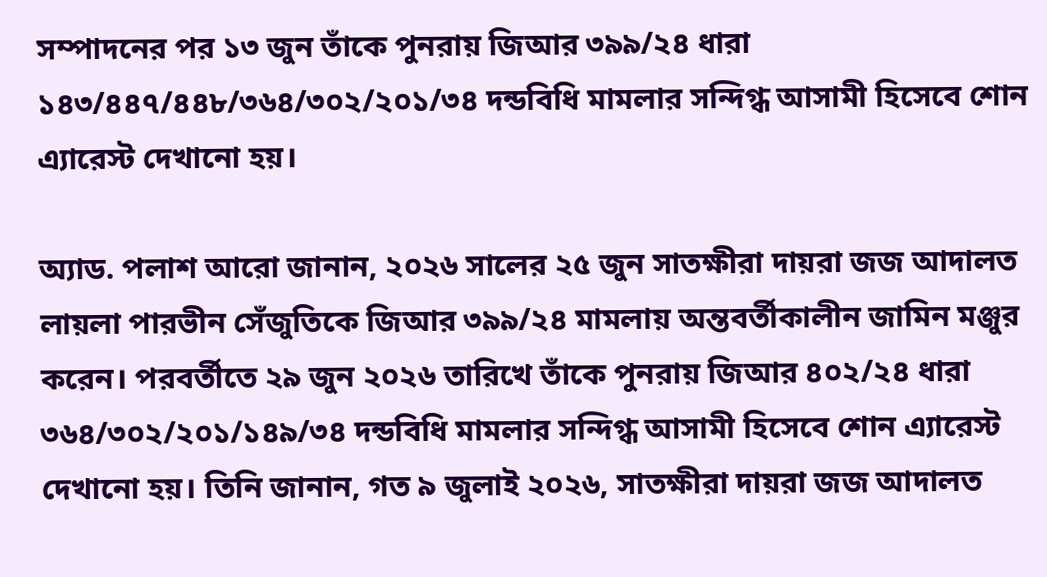সম্পাদনের পর ১৩ জুন তাঁকে পুনরায় জিআর ৩৯৯/২৪ ধারা ১৪৩/৪৪৭/৪৪৮/৩৬৪/৩০২/২০১/৩৪ দন্ডবিধি মামলার সন্দিগ্ধ আসামী হিসেবে শোন এ্যারেস্ট দেখানো হয়।

অ্যাড. পলাশ আরো জানান, ২০২৬ সালের ২৫ জুন সাতক্ষীরা দায়রা জজ আদালত লায়লা পারভীন সেঁজুতিকে জিআর ৩৯৯/২৪ মামলায় অন্তবর্তীকালীন জামিন মঞ্জুর করেন। পরবর্তীতে ২৯ জুন ২০২৬ তারিখে তাঁকে পুনরায় জিআর ৪০২/২৪ ধারা ৩৬৪/৩০২/২০১/১৪৯/৩৪ দন্ডবিধি মামলার সন্দিগ্ধ আসামী হিসেবে শোন এ্যারেস্ট দেখানো হয়। তিনি জানান, গত ৯ জুলাই ২০২৬, সাতক্ষীরা দায়রা জজ আদালত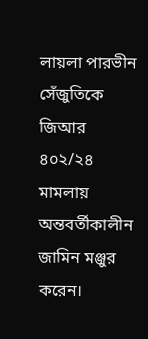লায়লা পারভীন সেঁজুতিকে জিআর ৪০২/২৪ মামলায় অন্তবর্তীকালীন জামিন মঞ্জুর করেন।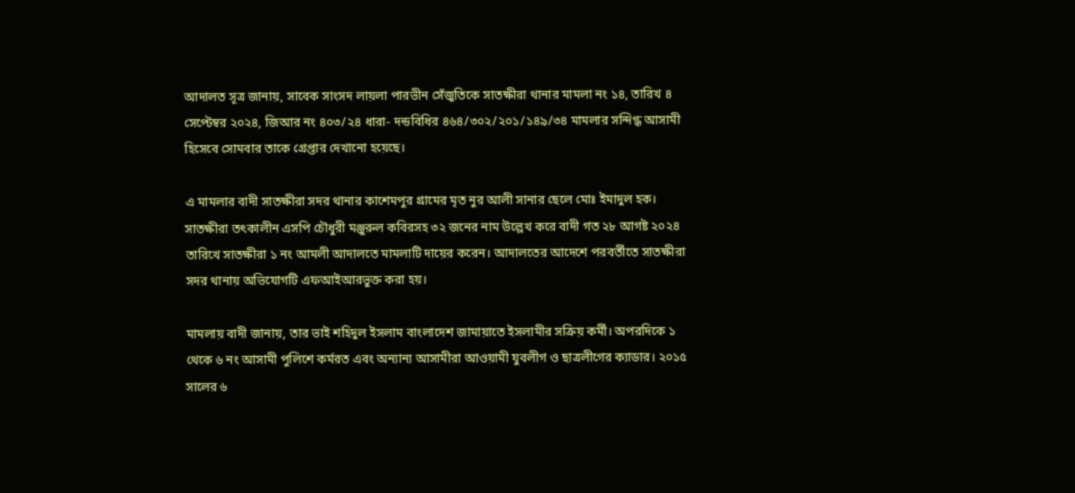আদালত সূত্র জানায়, সাবেক সাংসদ লায়লা পারভীন সেঁজুতিকে সাতক্ষীরা থানার মামলা নং ১৪, তারিখ ৪ সেপ্টেম্বর ২০২৪, জিআর নং ৪০৩/২৪ ধারা- দন্ডবিধির ৪৬৪/৩০২/২০১/১৪৯/৩৪ মামলার সন্দিগ্ধ আসামী হিসেবে সোমবার তাকে গ্রেপ্তার দেখানো হয়েছে।

এ মামলার বাদী সাতক্ষীরা সদর থানার কাশেমপুর গ্রামের মৃত নুর আলী সানার ছেলে মোঃ ইমাদুল হক। সাতক্ষীরা তৎকালীন এসপি চৌধুরী মঞ্জুরুল কবিরসহ ৩২ জনের নাম উল্লেখ করে বাদী গত ২৮ আগষ্ট ২০২৪ তারিখে সাতক্ষীরা ১ নং আমলী আদালতে মামলাটি দায়ের করেন। আদালতের আদেশে পরবর্তীতে সাতক্ষীরা সদর থানায় অভিযোগটি এফআইআরভুক্ত করা হয়।

মামলায় বাদী জানায়, তার ভাই শহিদুল ইসলাম বাংলাদেশ জামায়াতে ইসলামীর সক্রিয় কর্মী। অপরদিকে ১ থেকে ৬ নং আসামী পুলিশে কর্মরত এবং অন্যান্য আসামীরা আওয়ামী যুবলীগ ও ছাত্রলীগের ক্যাডার। ২০১৫ সালের ৬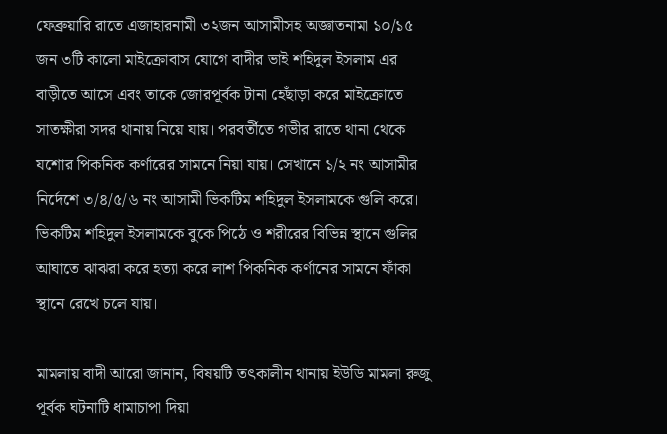ফেব্রুয়ারি রাতে এজাহারনামী ৩২জন আসামীসহ অজ্ঞাতনামা ১০/১৫ জন ৩টি কালো মাইক্রোবাস যোগে বাদীর ভাই শহিদুল ইসলাম এর বাড়ীতে আসে এবং তাকে জোরপূর্বক টানা হেছাঁড়া করে মাইক্রোতে সাতক্ষীরা সদর থানায় নিয়ে যায়। পরবর্তীতে গভীর রাতে থানা থেকে যশোর পিকনিক কর্ণারের সামনে নিয়া যায়। সেখানে ১/২ নং আসামীর নির্দেশে ৩/৪/৫/৬ নং আসামী ভিকটিম শহিদুল ইসলামকে গুলি করে। ভিকটিম শহিদুল ইসলামকে বুকে পিঠে ও শরীরের বিভিন্ন স্থানে গুলির আঘাতে ঝাঝরা করে হত্যা করে লাশ পিকনিক কর্ণানের সামনে ফাঁকা স্থানে রেখে চলে যায়।

মামলায় বাদী আরো জানান, বিষয়টি তৎকালীন থানায় ইউডি মামলা রুজু পূর্বক ঘটনাটি ধামাচাপা দিয়া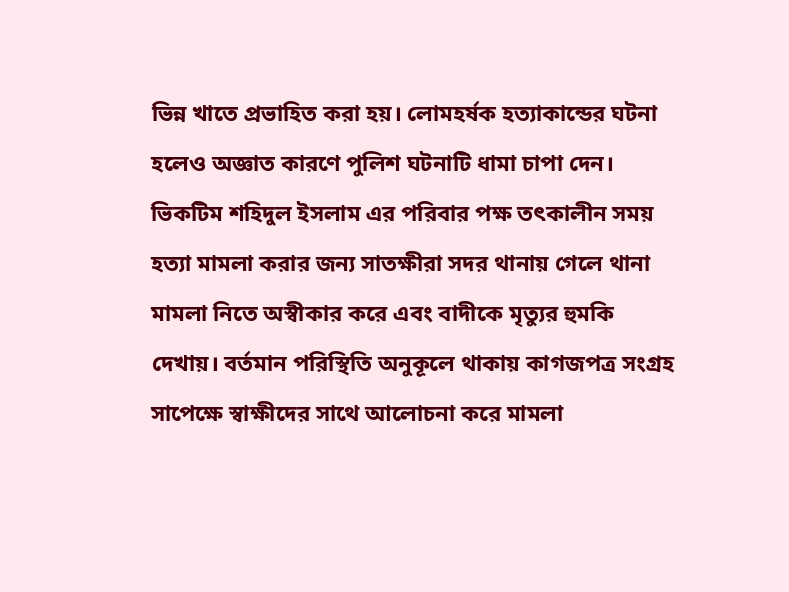ভিন্ন খাতে প্রভাহিত করা হয়। লোমহর্ষক হত্যাকান্ডের ঘটনা হলেও অজ্ঞাত কারণে পুলিশ ঘটনাটি ধামা চাপা দেন। ভিকটিম শহিদুল ইসলাম এর পরিবার পক্ষ তৎকালীন সময় হত্যা মামলা করার জন্য সাতক্ষীরা সদর থানায় গেলে থানা মামলা নিতে অস্বীকার করে এবং বাদীকে মৃত্যুর হুমকি দেখায়। বর্তমান পরিস্থিতি অনুকূলে থাকায় কাগজপত্র সংগ্রহ সাপেক্ষে স্বাক্ষীদের সাথে আলোচনা করে মামলা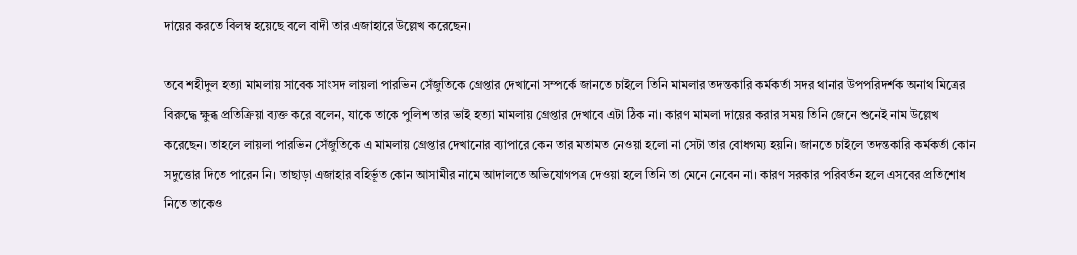দায়ের করতে বিলম্ব হয়েছে বলে বাদী তার এজাহারে উল্লেখ করেছেন।

তবে শহীদুল হত্যা মামলায় সাবেক সাংসদ লায়লা পারভিন সেঁজুতিকে গ্রেপ্তার দেখানো সম্পর্কে জানতে চাইলে তিনি মামলার তদন্তকারি কর্মকর্তা সদর থানার উপপরিদর্শক অনাথ মিত্রের বিরুদ্ধে ক্ষুব্ধ প্রতিক্রিয়া ব্যক্ত করে বলেন, যাকে তাকে পুলিশ তার ভাই হত্যা মামলায় গ্রেপ্তার দেখাবে এটা ঠিক না। কারণ মামলা দায়ের করার সময় তিনি জেনে শুনেই নাম উল্লেখ করেছেন। তাহলে লায়লা পারভিন সেঁজুতিকে এ মামলায় গ্রেপ্তার দেখানোর ব্যাপারে কেন তার মতামত নেওয়া হলো না সেটা তার বোধগম্য হয়নি। জানতে চাইলে তদন্তকারি কর্মকর্তা কোন সদুত্তোর দিতে পারেন নি। তাছাড়া এজাহার বহির্ভূত কোন আসামীর নামে আদালতে অভিযোগপত্র দেওয়া হলে তিনি তা মেনে নেবেন না। কারণ সরকার পরিবর্তন হলে এসবের প্রতিশোধ নিতে তাকেও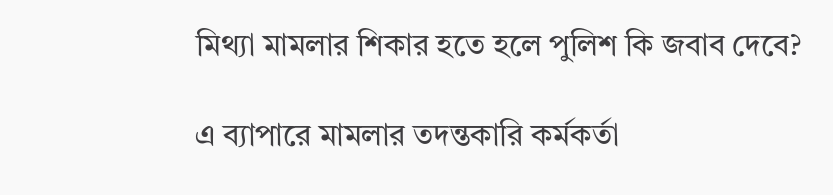মিথ্যা মামলার শিকার হতে হলে পুলিশ কি জবাব দেবে?

এ ব্যাপারে মামলার তদন্তকারি কর্মকর্তা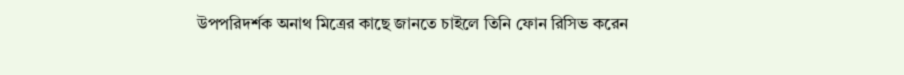উপপরিদর্শক অনাথ মিত্রের কাছে জানতে চাইলে তিনি ফোন রিসিভ করেন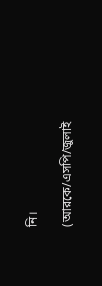নি।

(আরকে/এসপি/জুলাই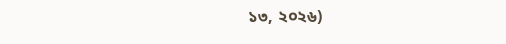১৩, ২০২৬)